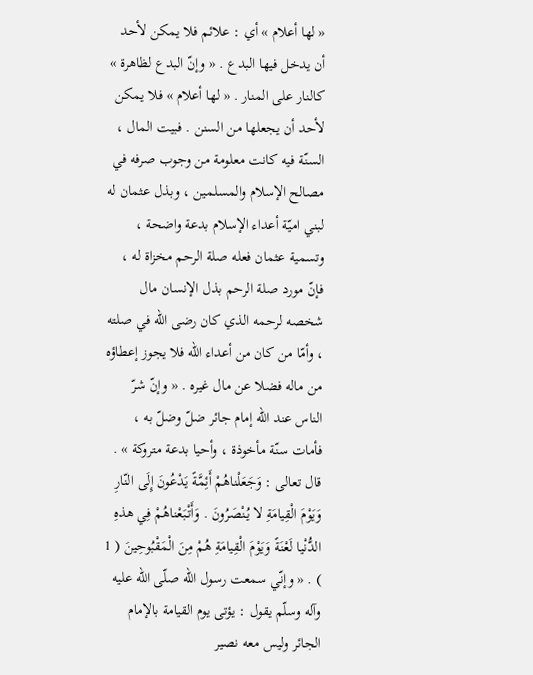« لها أعلام » أي : علائم فلا يمكن لأحد أن يدخل فيها البدع . « وإنّ البدع لظاهرة » كالنار على المنار . « لها أعلام » فلا يمكن لأحد أن يجعلها من السنن . فبيت المال ، السنّة فيه كانت معلومة من وجوب صرفه في مصالح الإسلام والمسلمين ، وبذل عثمان له لبني اميّة أعداء الإسلام بدعة واضحة ، وتسمية عثمان فعله صلة الرحم مخزاة له ، فإنّ مورد صلة الرحم بذل الإنسان مال شخصه لرحمه الذي كان رضى اللّه في صلته ، وأمّا من كان من أعداء اللّه فلا يجوز إعطاؤه من ماله فضلا عن مال غيره . « وإنّ شرّ الناس عند اللّه إمام جائر ضلّ وضلّ به ، فأمات سنّة مأخوذة ، وأحيا بدعة متروكة » . قال تعالى : وَجَعَلْناهُمْ أَئِمَّةً يَدْعُونَ إِلَى النّارِ وَيَوْمَ الْقِيامَةِ لا يُنْصَرُونَ . وَأَتْبَعْناهُمْ فِي هذهِ الدُّنْيا لَعْنَةً وَيَوْمَ الْقِيامَةِ هُمْ مِنَ الْمَقْبُوحِينَ ( 1 ) . « وإنّي سمعت رسول اللّه صلّى اللّه عليه وآله وسلّم يقول : يؤتى يوم القيامة بالإمام الجائر وليس معه نصير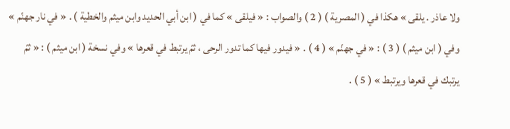ولا عاذر . يلقى » هكذا في ( المصرية ) ( 2 ) والصواب : « فيلقى » كما في ( ابن أبي الحديد وابن ميثم والخطية ) . « في نار جهنّم » وفي ( ابن ميثم ) ( 3 ) : « في جهنّم » ( 4 ) . « فيدور فيها كما تدور الرحى ، ثمّ يرتبط في قعرها » وفي نسخة ( ابن ميثم ) : « ثمّ يرتبك في قعرها ويرتبط » ( 5 ) .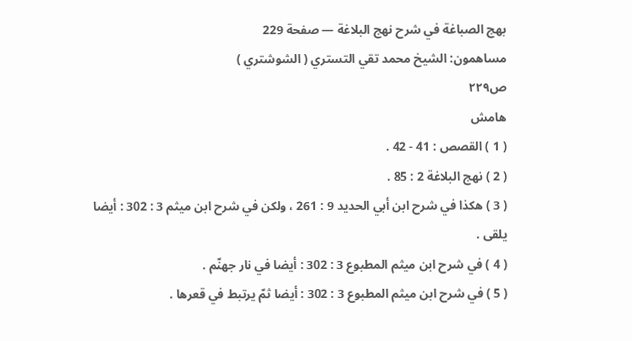بهج الصباغة في شرح نهج البلاغة — صفحة 229
مساهمون: الشيخ محمد تقي التستري ( الشوشتري )
ص٢٢٩
هامش
( 1 ) القصص : 41 - 42 .
( 2 ) نهج البلاغة 2 : 85 .
( 3 ) هكذا في شرح ابن أبي الحديد 9 : 261 ، ولكن في شرح ابن ميثم 3 : 302 : أيضا يلقى .
( 4 ) في شرح ابن ميثم المطبوع 3 : 302 : أيضا في نار جهنّم .
( 5 ) في شرح ابن ميثم المطبوع 3 : 302 : أيضا ثمّ يرتبط في قعرها .